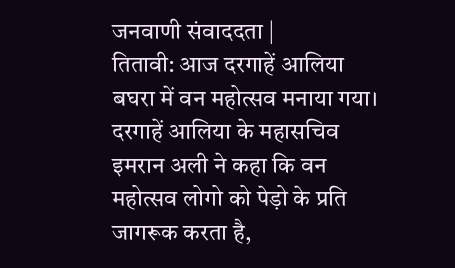जनवाणी संवाददता |
तितावी: आज दरगाहें आलिया बघरा में वन महोत्सव मनाया गया। दरगाहें आलिया के महासचिव इमरान अली ने कहा कि वन महोत्सव लोगो को पेड़ो के प्रति जागरूक करता है,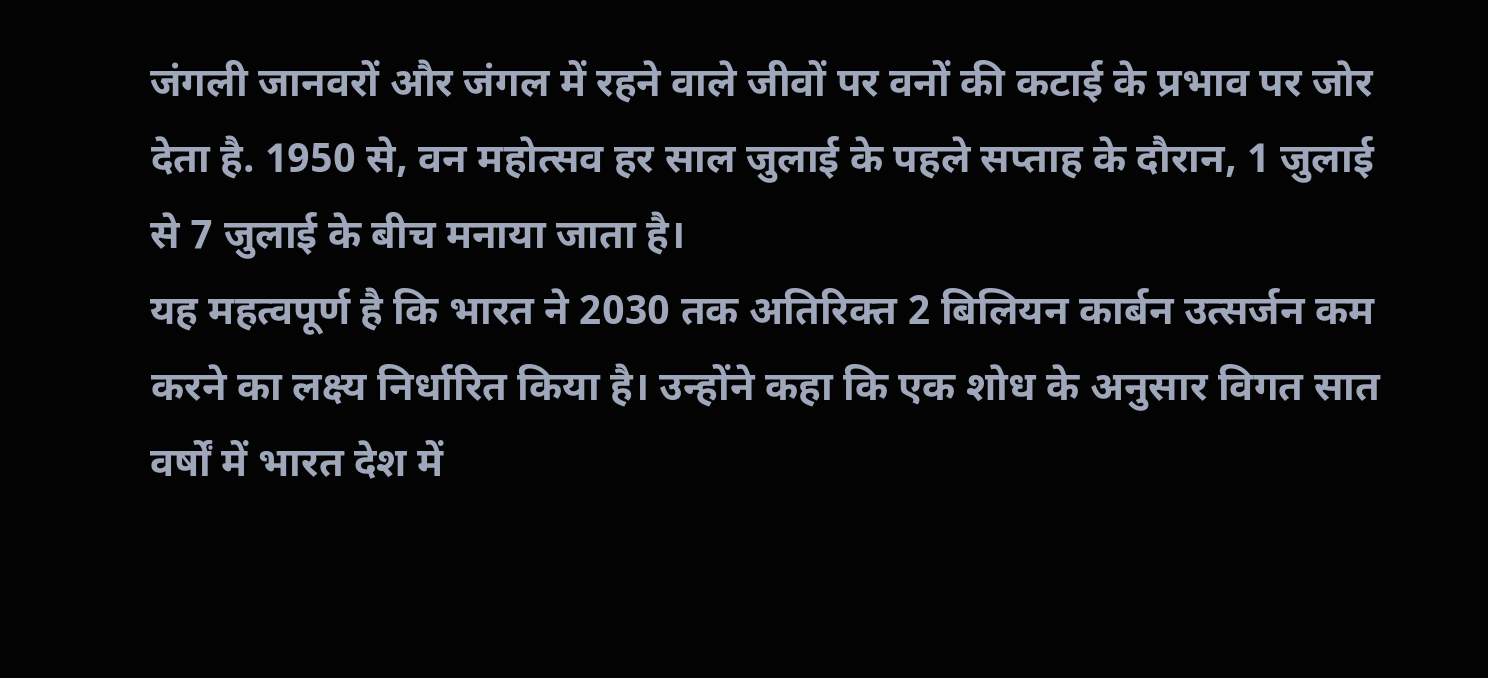जंगली जानवरों और जंगल में रहने वाले जीवों पर वनों की कटाई के प्रभाव पर जोर देता है. 1950 से, वन महोत्सव हर साल जुलाई के पहले सप्ताह के दौरान, 1 जुलाई से 7 जुलाई के बीच मनाया जाता है।
यह महत्वपूर्ण है कि भारत ने 2030 तक अतिरिक्त 2 बिलियन कार्बन उत्सर्जन कम करने का लक्ष्य निर्धारित किया है। उन्होंने कहा कि एक शोध के अनुसार विगत सात वर्षों में भारत देश में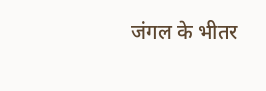जंगल के भीतर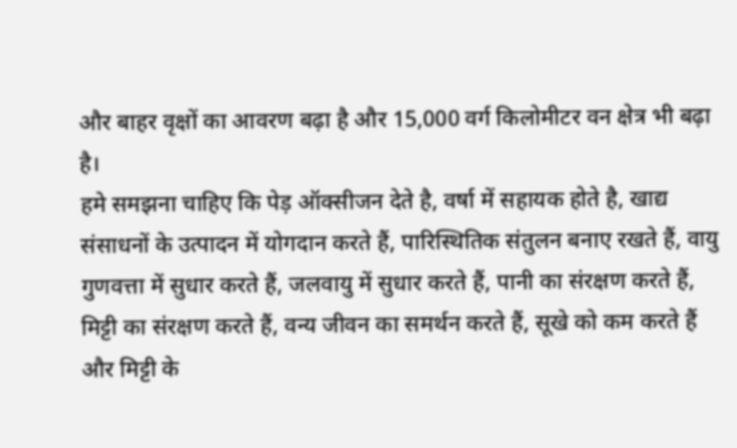और बाहर वृक्षों का आवरण बढ़ा है और 15,000 वर्ग किलोमीटर वन क्षेत्र भी बढ़ा है।
हमे समझना चाहिए कि पेड़ ऑक्सीजन देते है, वर्षा में सहायक होते है, खाद्य संसाधनों के उत्पादन में योगदान करते हैं, पारिस्थितिक संतुलन बनाए रखते हैं, वायु गुणवत्ता में सुधार करते हैं, जलवायु में सुधार करते हैं, पानी का संरक्षण करते हैं, मिट्टी का संरक्षण करते हैं, वन्य जीवन का समर्थन करते हैं, सूखे को कम करते हैं और मिट्टी के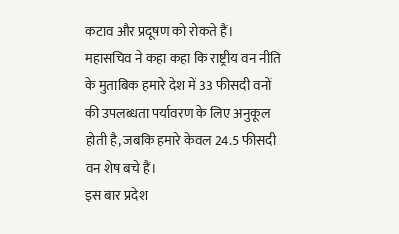कटाव और प्रदूषण को रोकते हैं।
महासचिव ने कहा कहा कि राष्ट्रीय वन नीति के मुताबिक हमारे देश में 33 फीसदी वनों की उपलब्धता पर्यावरण के लिए अनुकूल होती है, जबकि हमारे केवल 24.5 फीसदी वन शेष बचे हैं।
इस बार प्रदेश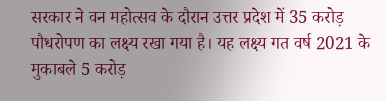सरकार ने वन महोत्सव के दौरान उत्तर प्रदेश में 35 करोड़ पौधरोपण का लक्ष्य रखा गया है। यह लक्ष्य गत वर्ष 2021 के मुकाबले 5 करोड़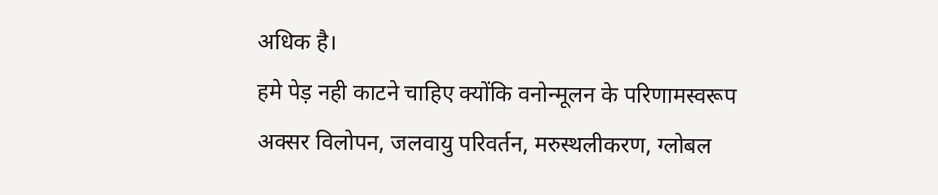अधिक है।
हमे पेड़ नही काटने चाहिए क्योंकि वनोन्मूलन के परिणामस्वरूप अक्सर विलोपन, जलवायु परिवर्तन, मरुस्थलीकरण, ग्लोबल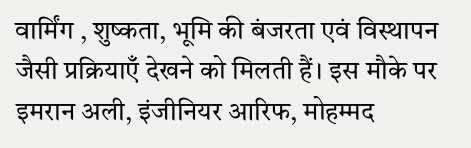वार्मिंग , शुष्कता, भूमि की बंजरता एवं विस्थापन जैसी प्रक्रियाएँ देखने को मिलती हैं। इस मौके पर इमरान अली, इंजीनियर आरिफ, मोहम्मद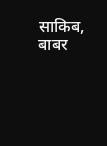साकिब, बाबर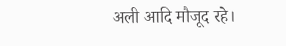अली आदि मौजूद रहे।